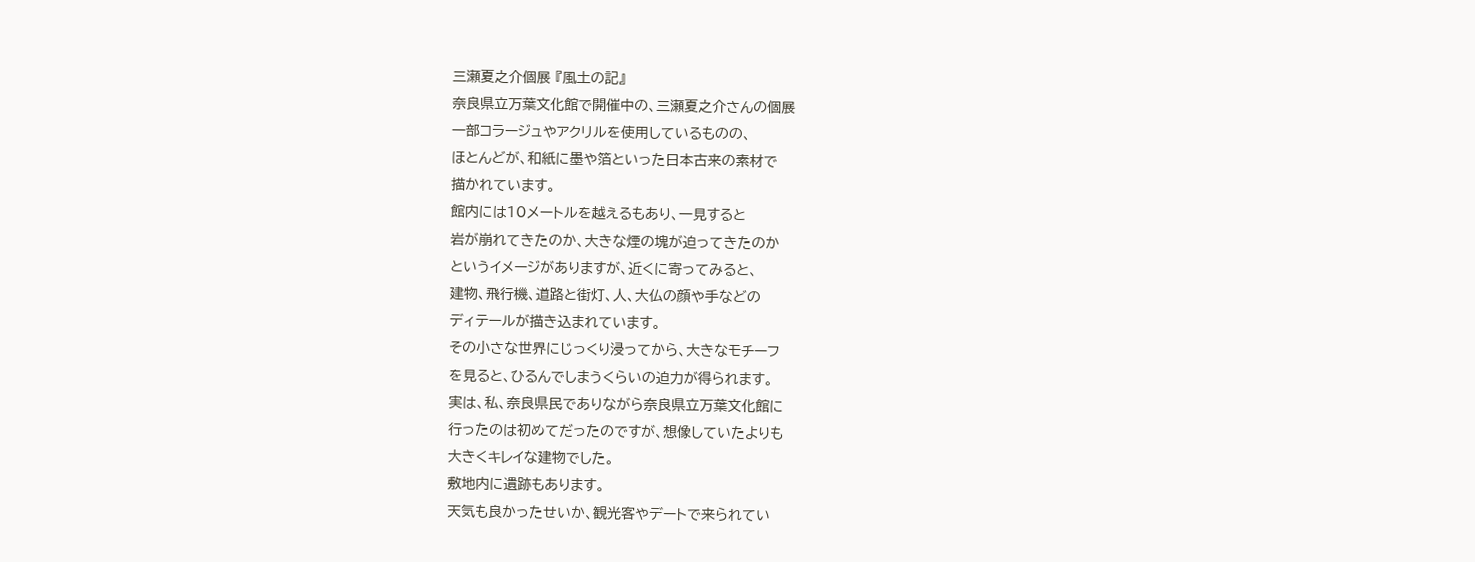三瀬夏之介個展 『風土の記』
奈良県立万葉文化館で開催中の、三瀬夏之介さんの個展
一部コラージュやアクリルを使用しているものの、
ほとんどが、和紙に墨や箔といった日本古来の素材で
描かれています。
館内には10メートルを越えるもあり、一見すると
岩が崩れてきたのか、大きな煙の塊が迫ってきたのか
というイメージがありますが、近くに寄ってみると、
建物、飛行機、道路と街灯、人、大仏の顔や手などの
ディテールが描き込まれています。
その小さな世界にじっくり浸ってから、大きなモチーフ
を見ると、ひるんでしまうくらいの迫力が得られます。
実は、私、奈良県民でありながら奈良県立万葉文化館に
行ったのは初めてだったのですが、想像していたよりも
大きくキレイな建物でした。
敷地内に遺跡もあります。
天気も良かったせいか、観光客やデートで来られてい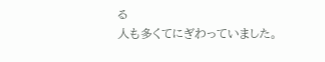る
人も多くてにぎわっていました。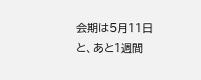会期は5月11日と、あと1週間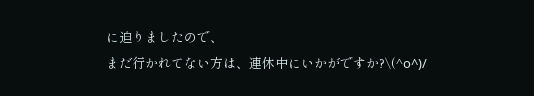に迫りましたので、
まだ行かれてない方は、連休中にいかがですか?\(^o^)/